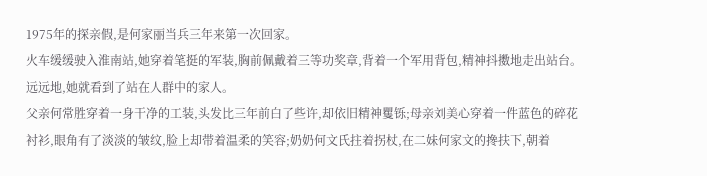1975年的探亲假,是何家丽当兵三年来第一次回家。
火车缓缓驶入淮南站,她穿着笔挺的军装,胸前佩戴着三等功奖章,背着一个军用背包,精神抖擞地走出站台。
远远地,她就看到了站在人群中的家人。
父亲何常胜穿着一身干净的工装,头发比三年前白了些许,却依旧精神矍铄;母亲刘美心穿着一件蓝色的碎花衬衫,眼角有了淡淡的皱纹,脸上却带着温柔的笑容;奶奶何文氏拄着拐杖,在二妹何家文的搀扶下,朝着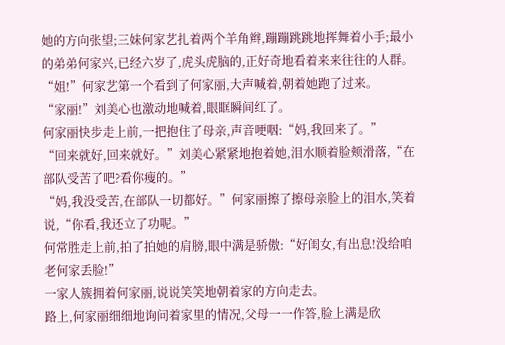她的方向张望;三妹何家艺扎着两个羊角辫,蹦蹦跳跳地挥舞着小手;最小的弟弟何家兴,已经六岁了,虎头虎脑的,正好奇地看着来来往往的人群。
“姐!”何家艺第一个看到了何家丽,大声喊着,朝着她跑了过来。
“家丽!”刘美心也激动地喊着,眼眶瞬间红了。
何家丽快步走上前,一把抱住了母亲,声音哽咽:“妈,我回来了。”
“回来就好,回来就好。”刘美心紧紧地抱着她,泪水顺着脸颊滑落,“在部队受苦了吧?看你瘦的。”
“妈,我没受苦,在部队一切都好。”何家丽擦了擦母亲脸上的泪水,笑着说,“你看,我还立了功呢。”
何常胜走上前,拍了拍她的肩膀,眼中满是骄傲:“好闺女,有出息!没给咱老何家丢脸!”
一家人簇拥着何家丽,说说笑笑地朝着家的方向走去。
路上,何家丽细细地询问着家里的情况,父母一一作答,脸上满是欣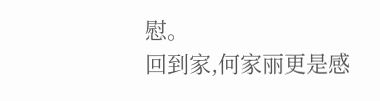慰。
回到家,何家丽更是感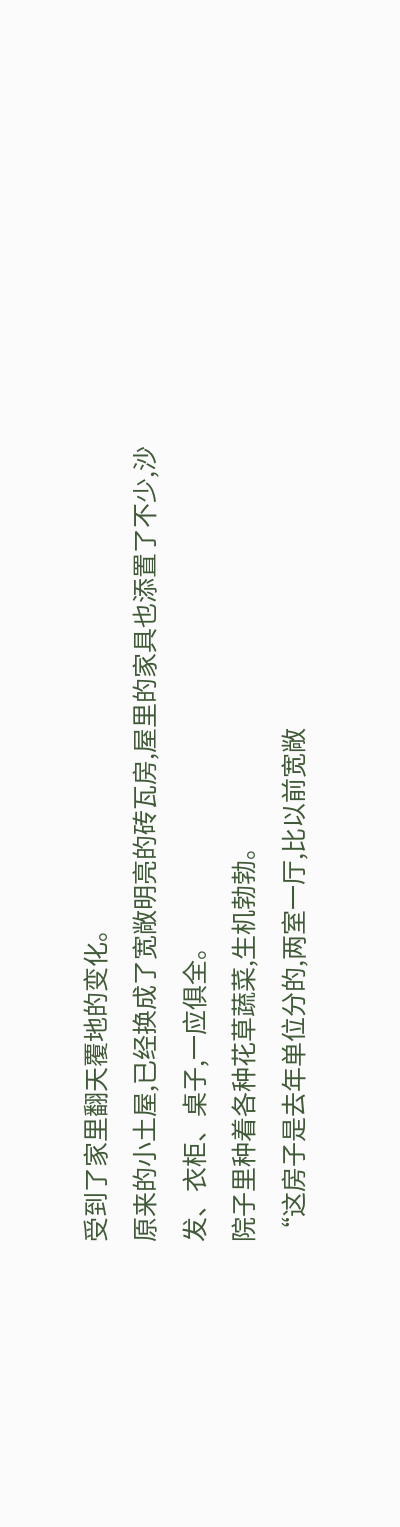受到了家里翻天覆地的变化。
原来的小土屋,已经换成了宽敞明亮的砖瓦房,屋里的家具也添置了不少,沙发、衣柜、桌子,一应俱全。
院子里种着各种花草蔬菜,生机勃勃。
“这房子是去年单位分的,两室一厅,比以前宽敞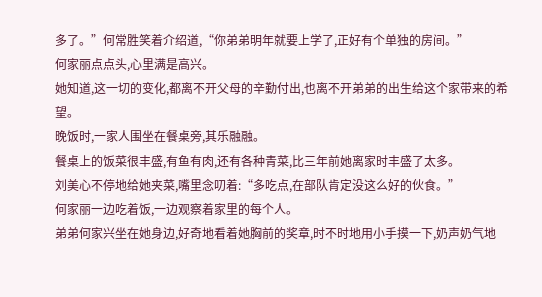多了。”何常胜笑着介绍道,“你弟弟明年就要上学了,正好有个单独的房间。”
何家丽点点头,心里满是高兴。
她知道,这一切的变化,都离不开父母的辛勤付出,也离不开弟弟的出生给这个家带来的希望。
晚饭时,一家人围坐在餐桌旁,其乐融融。
餐桌上的饭菜很丰盛,有鱼有肉,还有各种青菜,比三年前她离家时丰盛了太多。
刘美心不停地给她夹菜,嘴里念叨着:“多吃点,在部队肯定没这么好的伙食。”
何家丽一边吃着饭,一边观察着家里的每个人。
弟弟何家兴坐在她身边,好奇地看着她胸前的奖章,时不时地用小手摸一下,奶声奶气地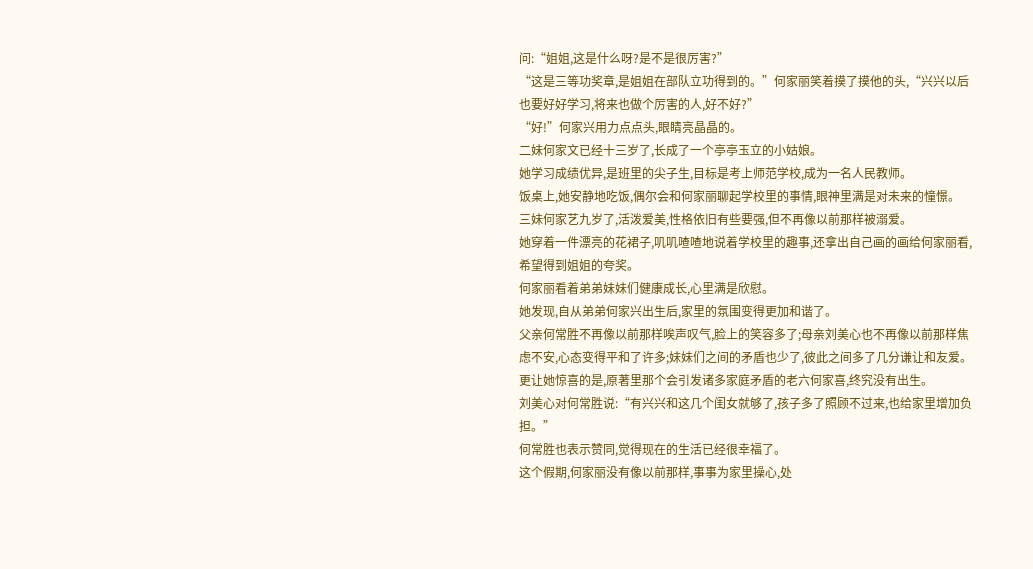问:“姐姐,这是什么呀?是不是很厉害?”
“这是三等功奖章,是姐姐在部队立功得到的。”何家丽笑着摸了摸他的头,“兴兴以后也要好好学习,将来也做个厉害的人,好不好?”
“好!”何家兴用力点点头,眼睛亮晶晶的。
二妹何家文已经十三岁了,长成了一个亭亭玉立的小姑娘。
她学习成绩优异,是班里的尖子生,目标是考上师范学校,成为一名人民教师。
饭桌上,她安静地吃饭,偶尔会和何家丽聊起学校里的事情,眼神里满是对未来的憧憬。
三妹何家艺九岁了,活泼爱美,性格依旧有些要强,但不再像以前那样被溺爱。
她穿着一件漂亮的花裙子,叽叽喳喳地说着学校里的趣事,还拿出自己画的画给何家丽看,希望得到姐姐的夸奖。
何家丽看着弟弟妹妹们健康成长,心里满是欣慰。
她发现,自从弟弟何家兴出生后,家里的氛围变得更加和谐了。
父亲何常胜不再像以前那样唉声叹气,脸上的笑容多了;母亲刘美心也不再像以前那样焦虑不安,心态变得平和了许多;妹妹们之间的矛盾也少了,彼此之间多了几分谦让和友爱。
更让她惊喜的是,原著里那个会引发诸多家庭矛盾的老六何家喜,终究没有出生。
刘美心对何常胜说:“有兴兴和这几个闺女就够了,孩子多了照顾不过来,也给家里增加负担。”
何常胜也表示赞同,觉得现在的生活已经很幸福了。
这个假期,何家丽没有像以前那样,事事为家里操心,处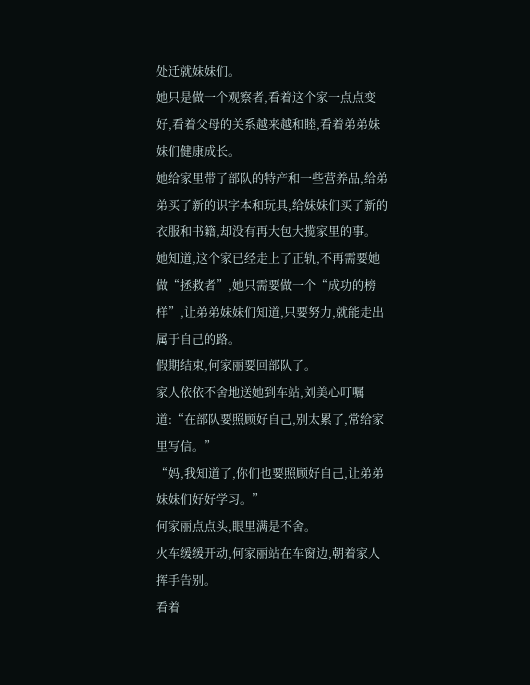处迁就妹妹们。
她只是做一个观察者,看着这个家一点点变好,看着父母的关系越来越和睦,看着弟弟妹妹们健康成长。
她给家里带了部队的特产和一些营养品,给弟弟买了新的识字本和玩具,给妹妹们买了新的衣服和书籍,却没有再大包大揽家里的事。
她知道,这个家已经走上了正轨,不再需要她做“拯救者”,她只需要做一个“成功的榜样”,让弟弟妹妹们知道,只要努力,就能走出属于自己的路。
假期结束,何家丽要回部队了。
家人依依不舍地送她到车站,刘美心叮嘱道:“在部队要照顾好自己,别太累了,常给家里写信。”
“妈,我知道了,你们也要照顾好自己,让弟弟妹妹们好好学习。”
何家丽点点头,眼里满是不舍。
火车缓缓开动,何家丽站在车窗边,朝着家人挥手告别。
看着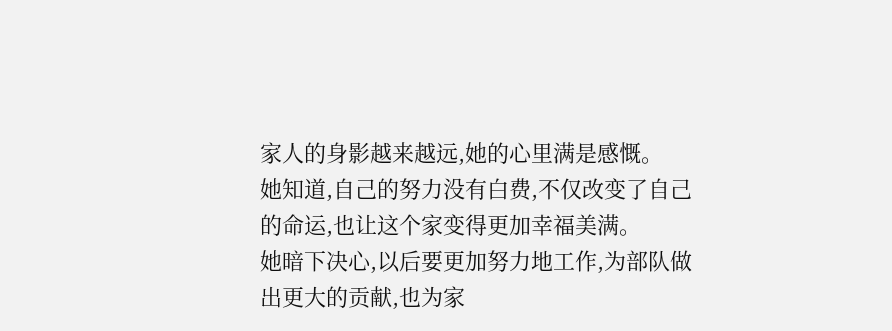家人的身影越来越远,她的心里满是感慨。
她知道,自己的努力没有白费,不仅改变了自己的命运,也让这个家变得更加幸福美满。
她暗下决心,以后要更加努力地工作,为部队做出更大的贡献,也为家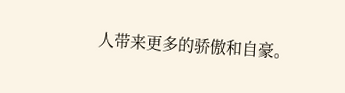人带来更多的骄傲和自豪。